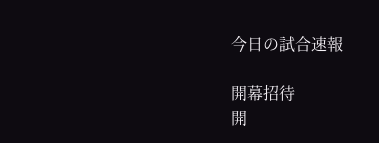今日の試合速報

開幕招待
開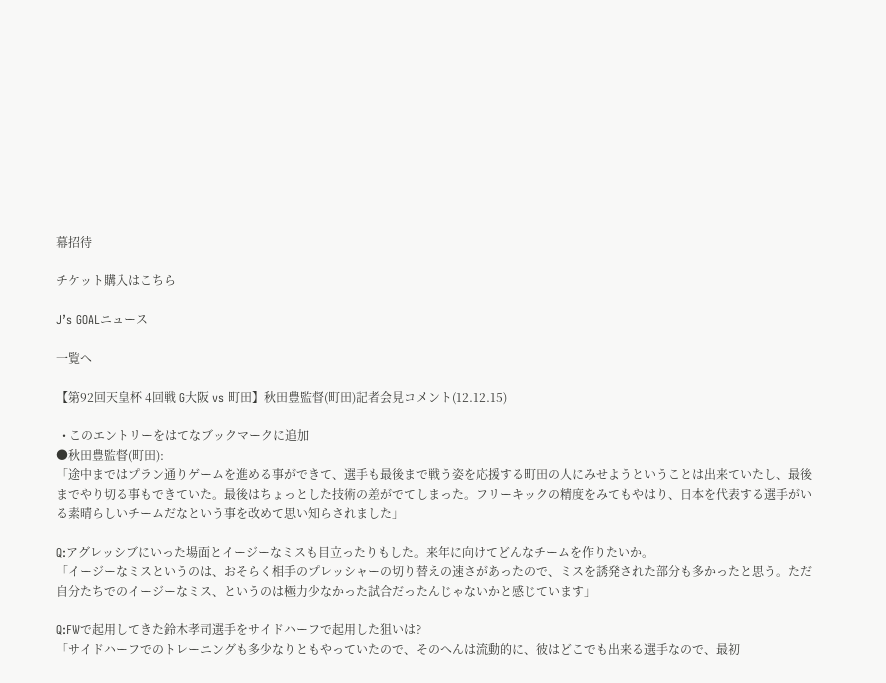幕招待

チケット購入はこちら

J’s GOALニュース

一覧へ

【第92回天皇杯 4回戦 G大阪 vs 町田】秋田豊監督(町田)記者会見コメント(12.12.15)

  • このエントリーをはてなブックマークに追加
●秋田豊監督(町田):
「途中まではプラン通りゲームを進める事ができて、選手も最後まで戦う姿を応援する町田の人にみせようということは出来ていたし、最後までやり切る事もできていた。最後はちょっとした技術の差がでてしまった。フリーキックの精度をみてもやはり、日本を代表する選手がいる素晴らしいチームだなという事を改めて思い知らされました」

Q:アグレッシブにいった場面とイージーなミスも目立ったりもした。来年に向けてどんなチームを作りたいか。
「イージーなミスというのは、おそらく相手のプレッシャーの切り替えの速さがあったので、ミスを誘発された部分も多かったと思う。ただ自分たちでのイージーなミス、というのは極力少なかった試合だったんじゃないかと感じています」

Q:FWで起用してきた鈴木孝司選手をサイドハーフで起用した狙いは?
「サイドハーフでのトレーニングも多少なりともやっていたので、そのへんは流動的に、彼はどこでも出来る選手なので、最初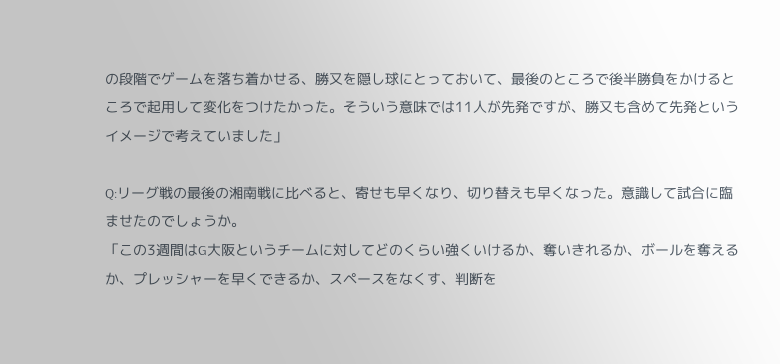の段階でゲームを落ち着かせる、勝又を隠し球にとっておいて、最後のところで後半勝負をかけるところで起用して変化をつけたかった。そういう意味では11人が先発ですが、勝又も含めて先発というイメージで考えていました」

Q:リーグ戦の最後の湘南戦に比べると、寄せも早くなり、切り替えも早くなった。意識して試合に臨ませたのでしょうか。
「この3週間はG大阪というチームに対してどのくらい強くいけるか、奪いきれるか、ボールを奪えるか、プレッシャーを早くできるか、スペースをなくす、判断を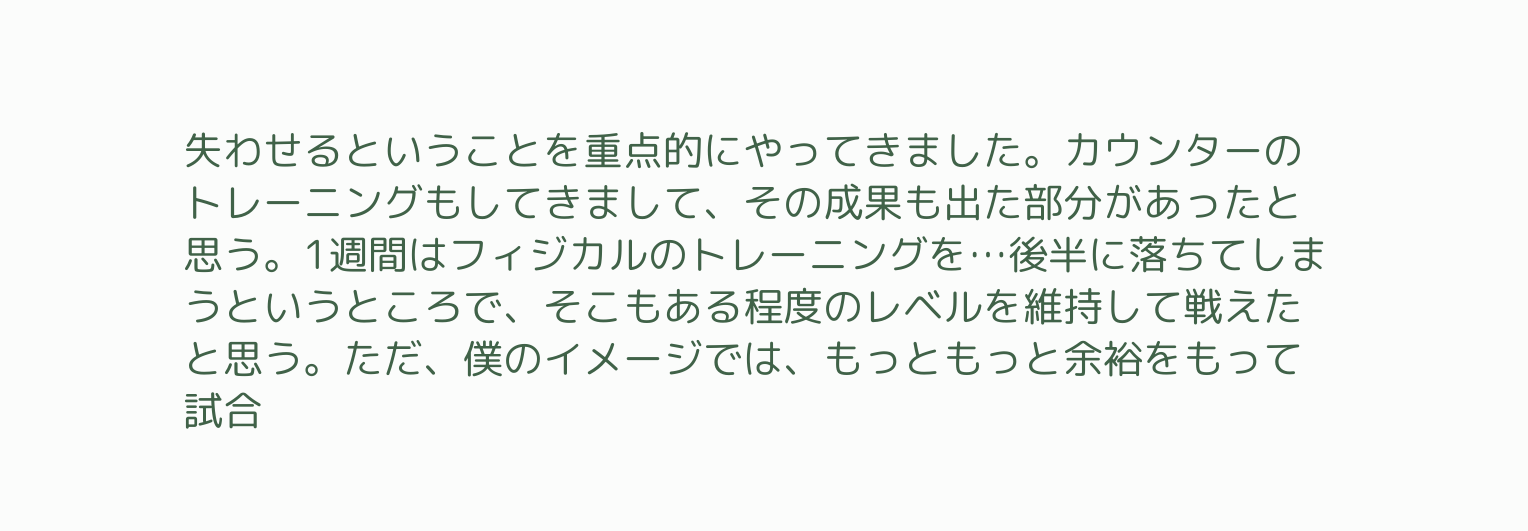失わせるということを重点的にやってきました。カウンターのトレーニングもしてきまして、その成果も出た部分があったと思う。1週間はフィジカルのトレーニングを…後半に落ちてしまうというところで、そこもある程度のレベルを維持して戦えたと思う。ただ、僕のイメージでは、もっともっと余裕をもって試合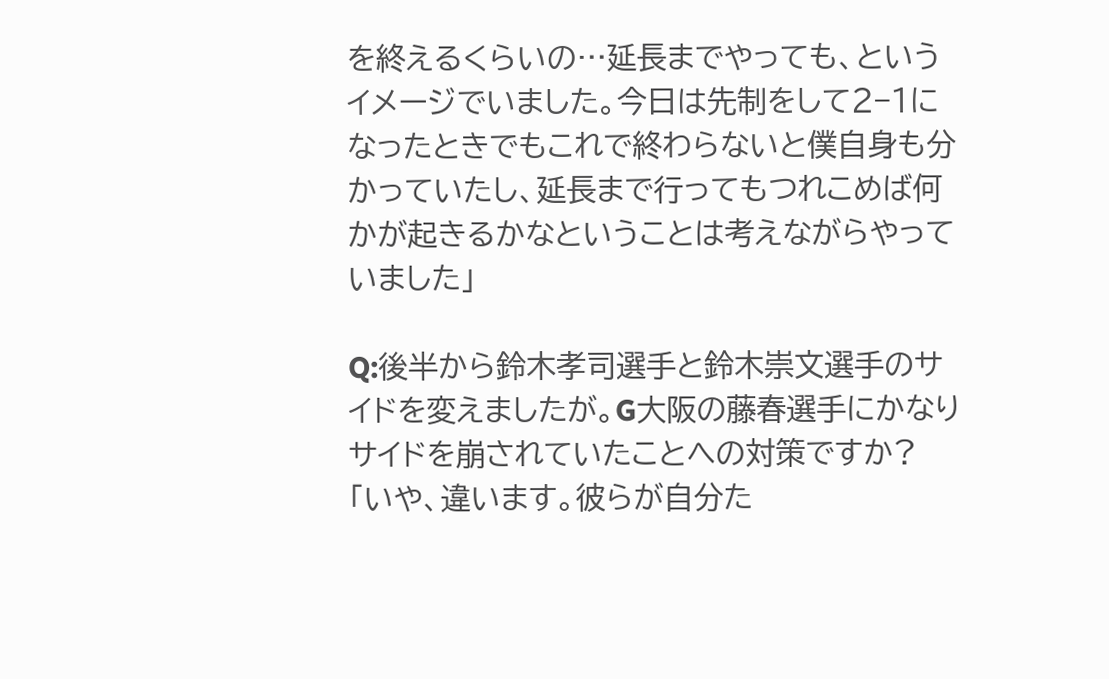を終えるくらいの…延長までやっても、というイメージでいました。今日は先制をして2−1になったときでもこれで終わらないと僕自身も分かっていたし、延長まで行ってもつれこめば何かが起きるかなということは考えながらやっていました」

Q:後半から鈴木孝司選手と鈴木崇文選手のサイドを変えましたが。G大阪の藤春選手にかなりサイドを崩されていたことへの対策ですか?
「いや、違います。彼らが自分た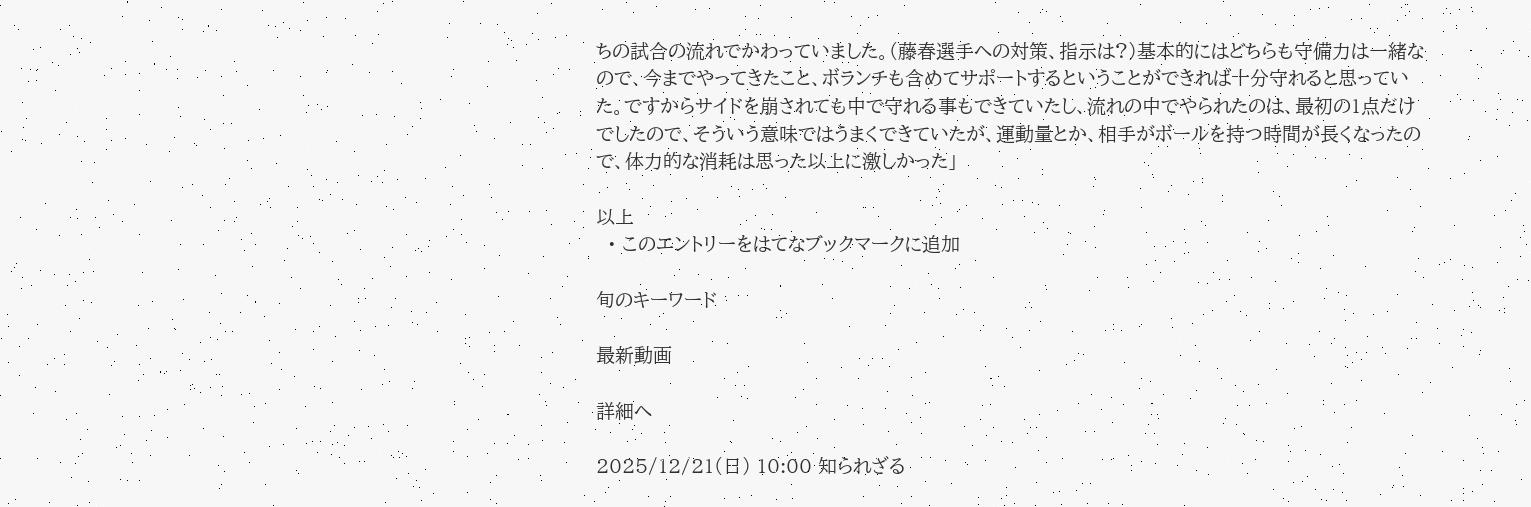ちの試合の流れでかわっていました。(藤春選手への対策、指示は?)基本的にはどちらも守備力は一緒なので、今までやってきたこと、ボランチも含めてサポートするということができれば十分守れると思っていた。ですからサイドを崩されても中で守れる事もできていたし、流れの中でやられたのは、最初の1点だけでしたので、そういう意味ではうまくできていたが、運動量とか、相手がボールを持つ時間が長くなったので、体力的な消耗は思った以上に激しかった」

以上
  • このエントリーをはてなブックマークに追加

旬のキーワード

最新動画

詳細へ

2025/12/21(日) 10:00 知られざる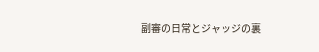副審の日常とジャッジの裏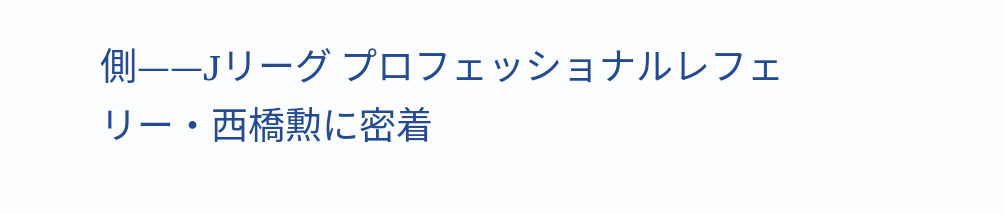側——Jリーグ プロフェッショナルレフェリー・西橋勲に密着